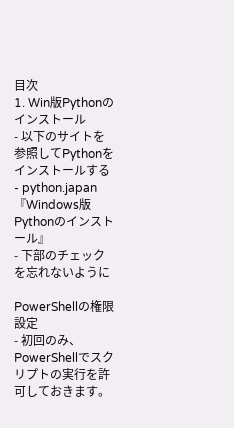目次
1. Win版Pythonのインストール
- 以下のサイトを参照してPythonをインストールする
- python.japan『Windows版Pythonのインストール』
- 下部のチェックを忘れないように

PowerShellの権限設定
- 初回のみ、PowerShellでスクリプトの実行を許可しておきます。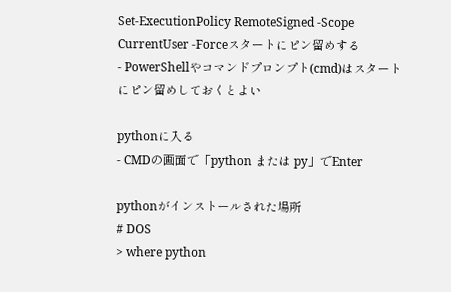Set-ExecutionPolicy RemoteSigned -Scope CurrentUser -Forceスタートにピン留めする
- PowerShellやコマンドプロンプト(cmd)はスタートにピン留めしておくとよい

pythonに入る
- CMDの画面で「python または py」でEnter

pythonがインストールされた場所
# DOS
> where python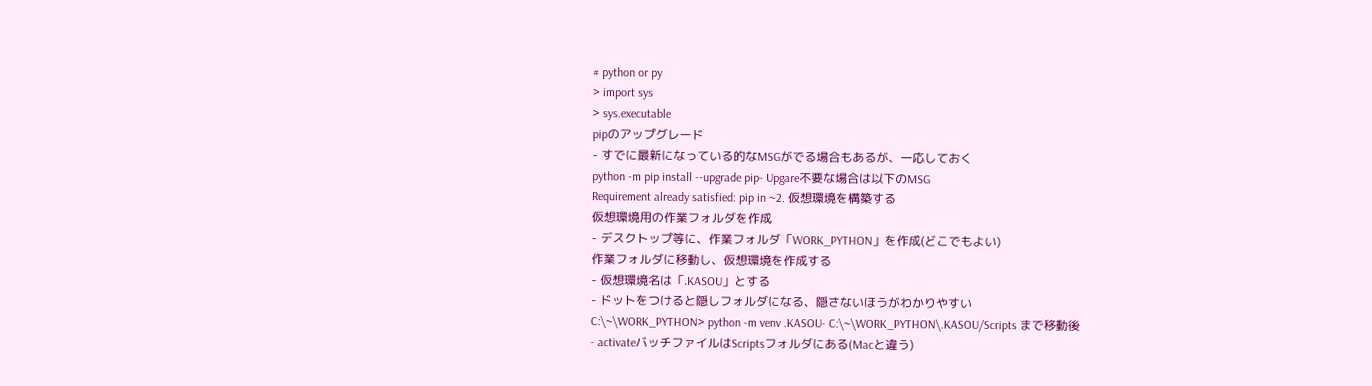# python or py
> import sys
> sys.executable
pipのアップグレード
- すでに最新になっている的なMSGがでる場合もあるが、一応しておく
python -m pip install --upgrade pip- Upgare不要な場合は以下のMSG
Requirement already satisfied: pip in ~2. 仮想環境を構築する
仮想環境用の作業フォルダを作成
- デスクトップ等に、作業フォルダ「WORK_PYTHON」を作成(どこでもよい)
作業フォルダに移動し、仮想環境を作成する
- 仮想環境名は「.KASOU」とする
- ドットをつけると隠しフォルダになる、隠さないほうがわかりやすい
C:\~\WORK_PYTHON> python -m venv .KASOU- C:\~\WORK_PYTHON\.KASOU/Scripts まで移動後
- activateバッチファイルはScriptsフォルダにある(Macと違う)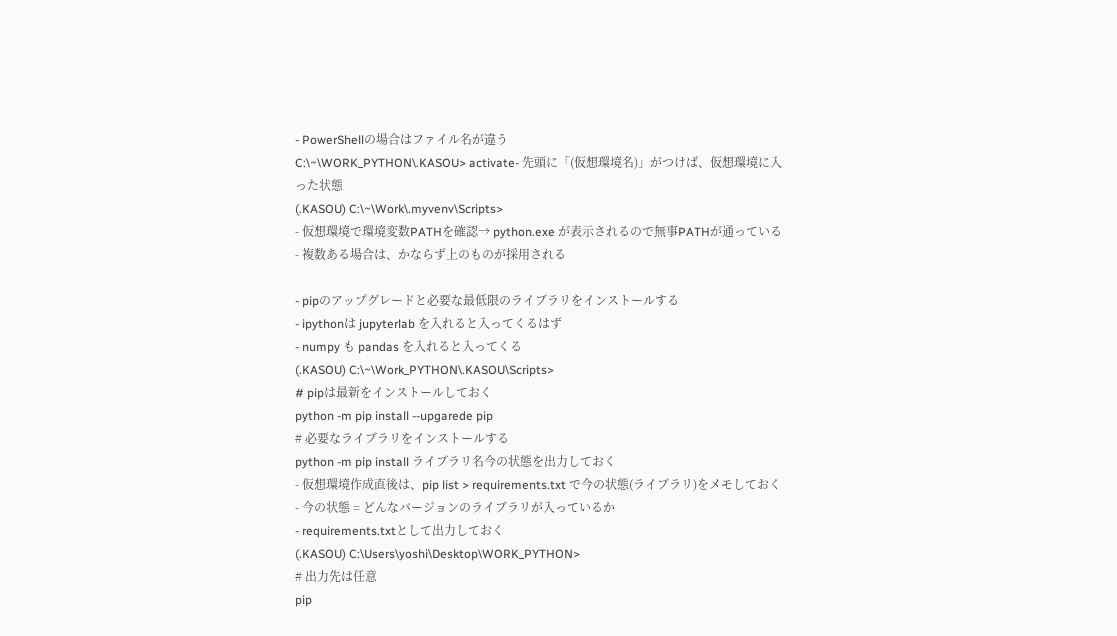- PowerShellの場合はファイル名が違う
C:\~\WORK_PYTHON\.KASOU> activate- 先頭に「(仮想環境名)」がつけば、仮想環境に入った状態
(.KASOU) C:\~\Work\.myvenv\Scripts>
- 仮想環境で環境変数PATHを確認→ python.exe が表示されるので無事PATHが通っている
- 複数ある場合は、かならず上のものが採用される

- pipのアップグレードと必要な最低限のライブラリをインストールする
- ipythonは jupyterlab を入れると入ってくるはず
- numpy も pandas を入れると入ってくる
(.KASOU) C:\~\Work_PYTHON\.KASOU\Scripts>
# pipは最新をインストールしておく
python -m pip install --upgarede pip
# 必要なライブラリをインストールする
python -m pip install ライブラリ名今の状態を出力しておく
- 仮想環境作成直後は、pip list > requirements.txt で今の状態(ライブラリ)をメモしておく
- 今の状態 = どんなバージョンのライブラリが入っているか
- requirements.txtとして出力しておく
(.KASOU) C:\Users\yoshi\Desktop\WORK_PYTHON>
# 出力先は任意
pip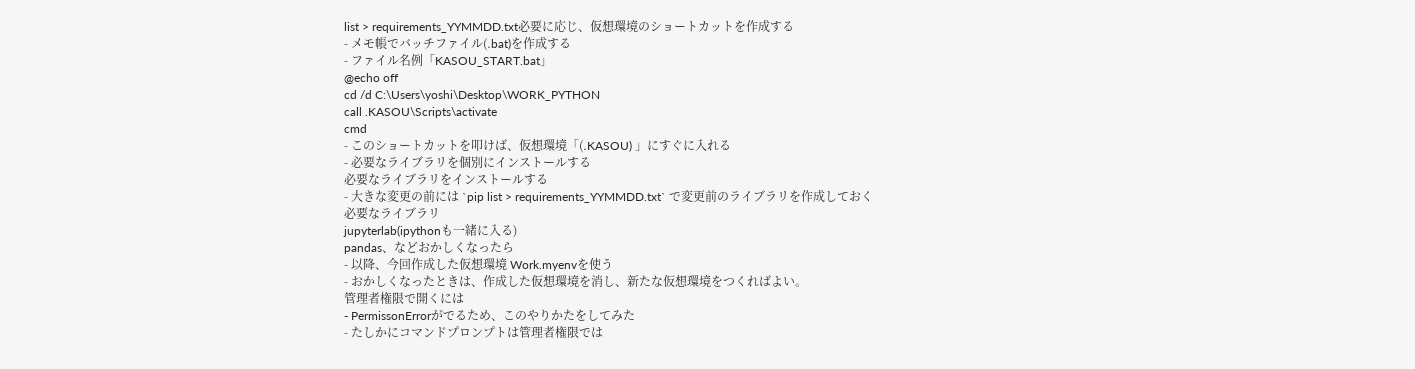list > requirements_YYMMDD.txt必要に応じ、仮想環境のショートカットを作成する
- メモ帳でバッチファイル(.bat)を作成する
- ファイル名例「KASOU_START.bat」
@echo off
cd /d C:\Users\yoshi\Desktop\WORK_PYTHON
call .KASOU\Scripts\activate
cmd
- このショートカットを叩けば、仮想環境「(.KASOU) 」にすぐに入れる
- 必要なライブラリを個別にインストールする
必要なライブラリをインストールする
- 大きな変更の前には `pip list > requirements_YYMMDD.txt` で変更前のライブラリを作成しておく
必要なライブラリ
jupyterlab(ipythonも一緒に入る)
pandas、などおかしくなったら
- 以降、今回作成した仮想環境 Work.myenvを使う
- おかしくなったときは、作成した仮想環境を消し、新たな仮想環境をつくればよい。
管理者権限で開くには
- PermissonErrorがでるため、このやりかたをしてみた
- たしかにコマンドプロンプトは管理者権限では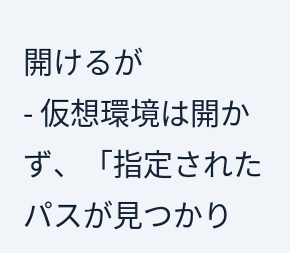開けるが
- 仮想環境は開かず、「指定されたパスが見つかり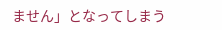ません」となってしまう